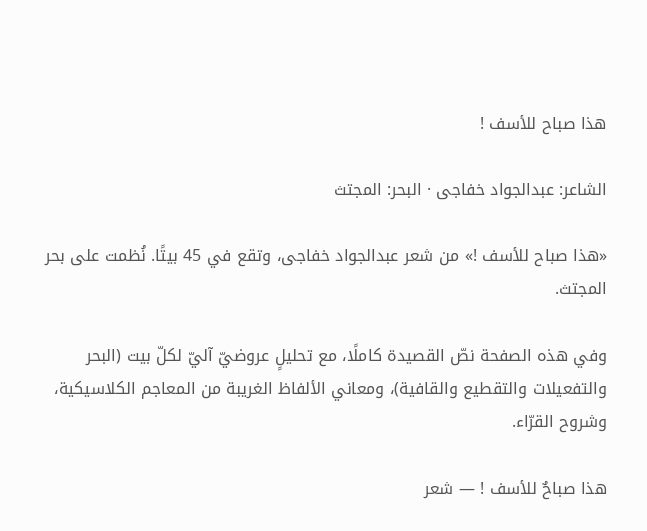هذا صباح للأسف !

الشاعر: عبدالجواد خفاجى · البحر: المجتث

«هذا صباح للأسف !» من شعر عبدالجواد خفاجى، وتقع في 45 بيتًا. نُظمت على بحر المجتث.

وفي هذه الصفحة نصّ القصيدة كاملًا، مع تحليلٍ عروضيّ آليّ لكلّ بيت (البحر والتفعيلات والتقطيع والقافية)، ومعاني الألفاظ الغريبة من المعاجم الكلاسيكية، وشروح القرّاء.

هذا صباحٌ للأسف ! — شعر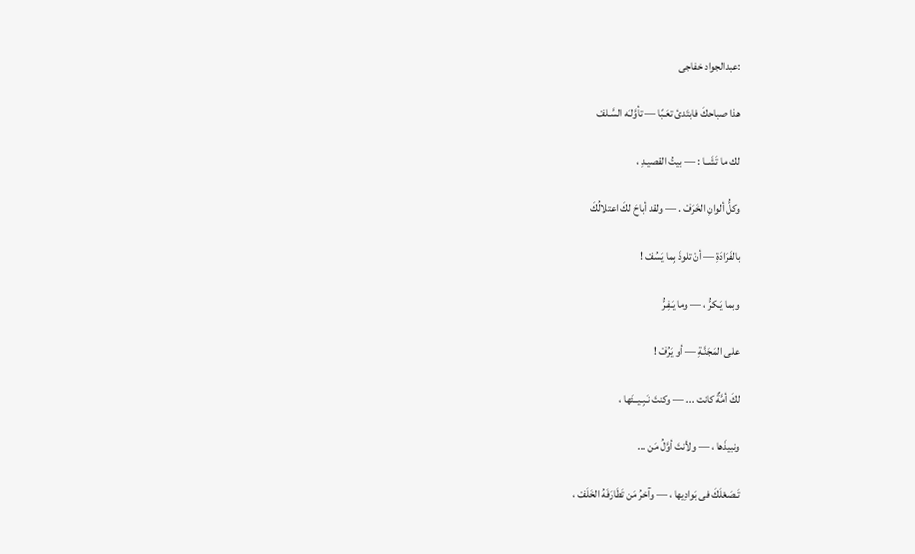:عبدالجواد خفاجى

هذا صباحكَ فابتَدئ تعَـبًا — تأوَّلـَه السَّـلفْ

لك ما تَشَــا : — بيتُ القصيـدِ ،

وكلُّ ألوانِ الخَرَفْ . — ولقد أباحَ لكَ اعتلالُكَ

بالفَرَادَةِ — أنْ تلوذَ بِما يَسُفْ !

وبما يَـكرُّ ، — وما يَـفِـرُّ

على المَجَنَّـةِ — أو يَرُفْ !

لكَ أمَّةٌ كانت ... — وكنتَ نَـبِـيــئَها ،

ونبيذَها ، — ولأنتَ أوَّلُ مَن ...

تَـصَعْلَكَ فى بَوادِيها ، — وآخرُ مَن تَطَارَفَهُ الخَلَفْ ،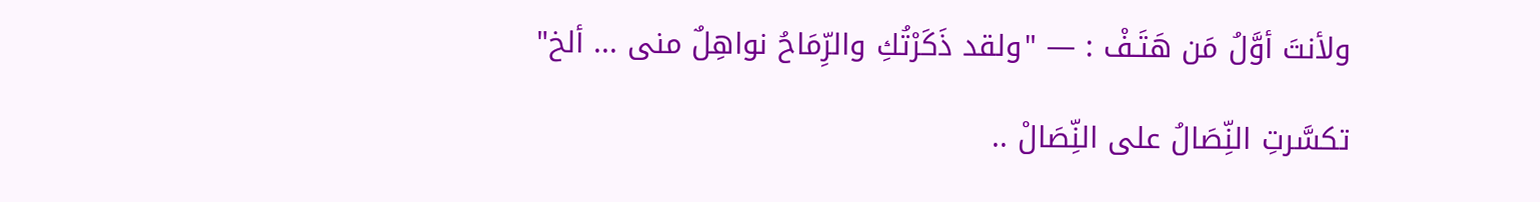ولأنتَ أوَّلُ مَن هَتَـفْ : — "ولقد ذَكَرْتُكِ والرِّمَاحُ نواهِلٌ منى ... ألخ"

تكسَّرتِ النِّصَالُ على النِّصَالْ ..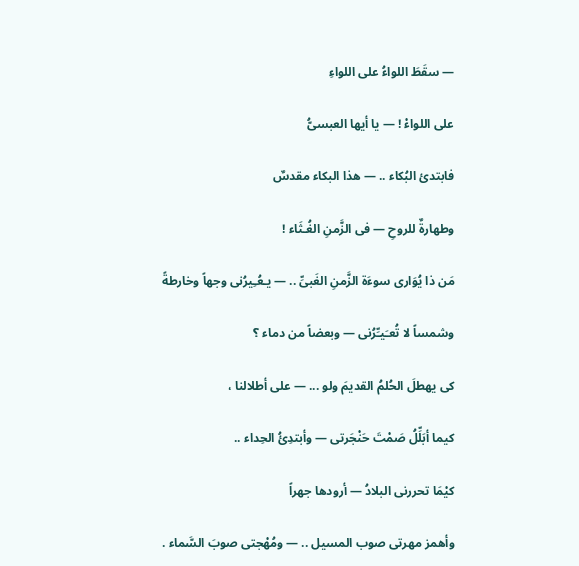— سقَطَ اللواءُ على اللواءِ

على اللواءْ ! — يا أيها العبسىُّ

فابتدئ البُكاء .. — هذا البكاء مقدسٌ

وطهارةٌ للروحِ — فى الزَّمنِ الغُـثَاء !

مَن ذا يُوَارى سوءَة الزَّمنِ الغَبىِّ .. — يـعُـِيرُنى وجهاً وخارطةً

وشمساً لا تُعـَيـِّرُنى — وبعضاً من دماء ؟

كى يهطلَ الحُلمُ القديمَ ولو ... — على أطلالنا ،

كيما أبَلِّلُ صَمْتَ حَنْجَرتى — وأبتدِئُ الحِداء ..

كيْمَا تحررنى البلادُ — أرودها جهراً

وأهمز مهرتى صوب المسيل .. — ومُهْجتى صوبَ السَّماء .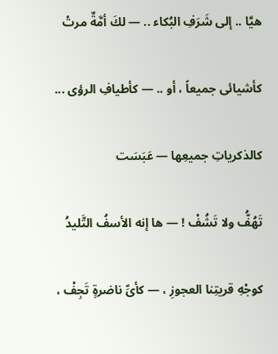هيَّا .. إلى شَرَفِ البُكاء .. — لكَ أمَّةٌ مرتْ

كأشيائى جميعاً ، أو .. — كأطيافِ الرؤى ...

كالذكرياتِ جميعِها — عَبَسَت

تَهُفُّ ولا تَشُفْ ! — ها إنه الأسفُ التَّليدُ

كوجْهِ قريتِنا العجوزِ ، — كأىِّ ناضرةٍ تَجِفْ ،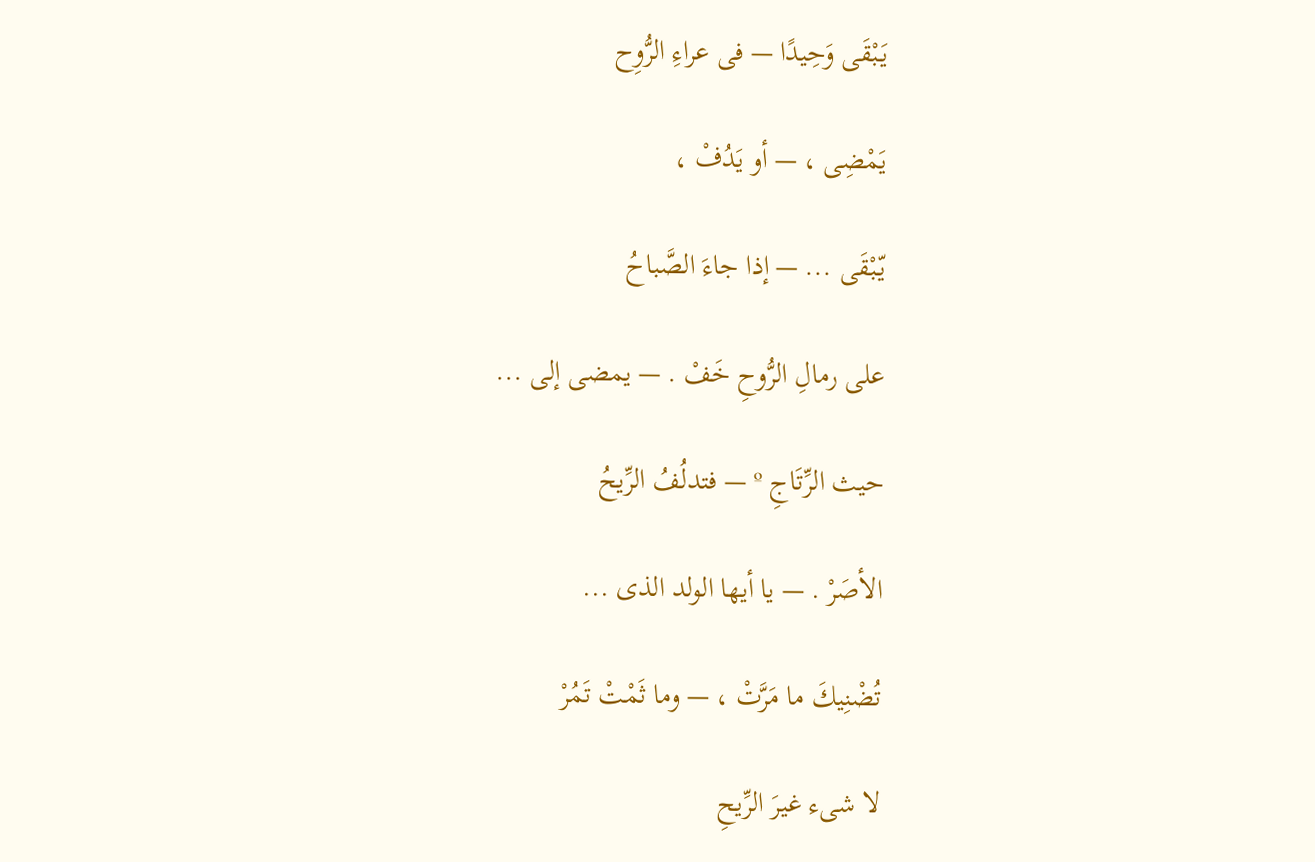يَبْقَى وَحِيدًا — فى عراءِ الرُّوِح

يَمْضِى ، — أو يَدُفْ ،

يّبْقَى ... — إذا جاءَ الصَّباحُ

على رمالِ الرُّوحِ خَفْ . — يمضى إلى ...

حيث الرِّتَاجِ º — فتدلُفُ الرِّيحُ

الأصَرْ . — يا أيها الولد الذى ...

تُضْنِيكَ ما مَرَّتْ ، — وما ثَمْتْ تَمُرْ

لا شىء غيرَ الرِّيحِ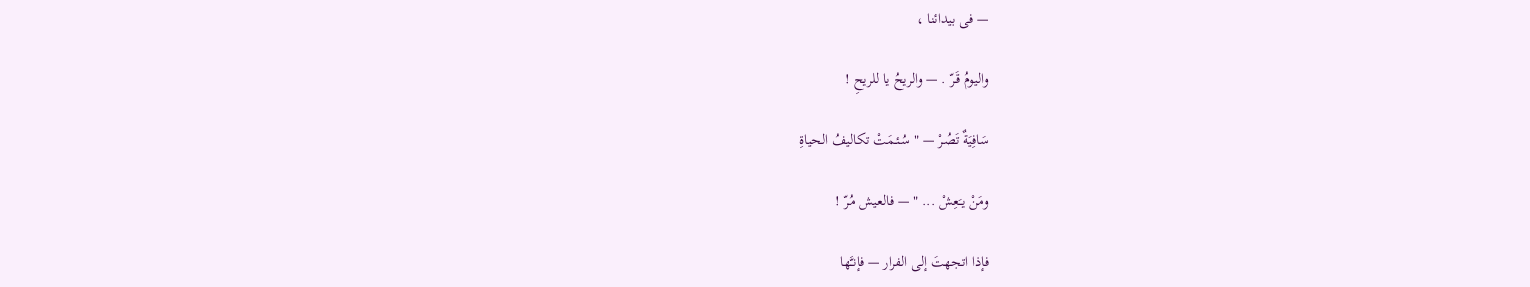— فى بيدائنا ،

واليومُ قَـرّ . — والريحُ يا للريحِ !

سَافِيَةٌ تَصُـرْ — " سُـئـمَتْ تكاليفُ الحياةِ

ومَنْ يـَعِشْ ... " — فالعيش مُـرّ !

فإذا اتجهتَ إلى الفرار — فإنـَّها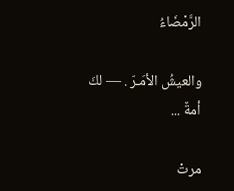الرَّمْضَاءُ

والعيشُ الأمَـرّ . — لكَ أمةٌ ...

مرتْ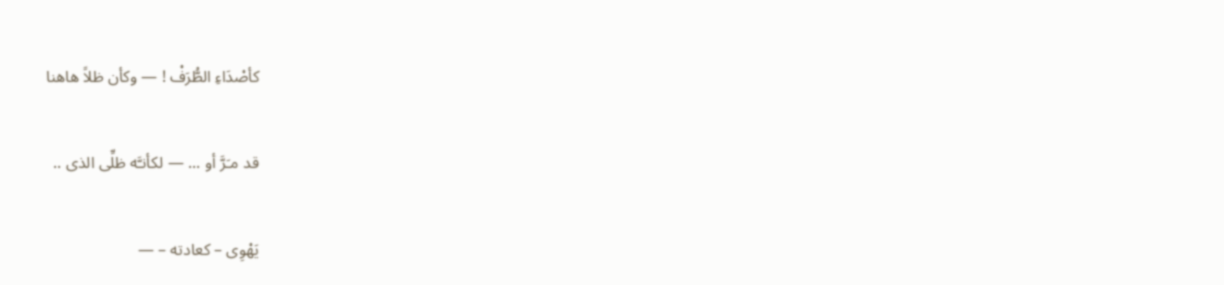كأصْدَاءِ الطُّرَفْ ! — وكأن ظلاً هاهنا

قد مـَرَّ أو ... — لكأنـَّه ظلِّى الذى ..

يَهْوِى – كعادته – —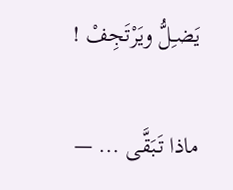يَضـِلُّ ويَرْتَجِفْ !

ماذا تَبَقَّى ... —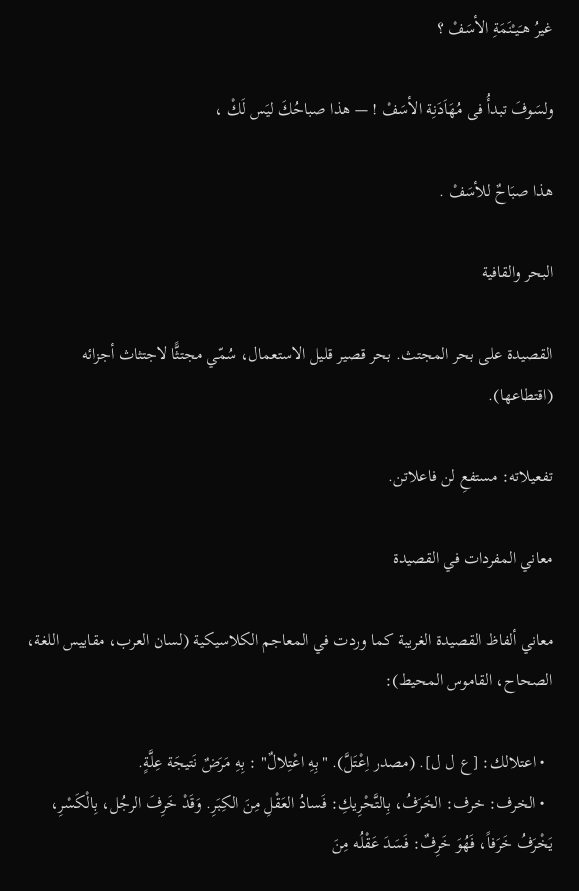غيرُ هـَيـْنَمَةِ الأسَفْ ؟

ولسَوفَ تبدأُ فى مُهَاَدَنِة الأسَفْ ! — هذا صباحُكَ ليَس لَكْ ،

هذا صبَاحٌ للأسَفْ .

البحر والقافية

القصيدة على بحر المجتث. بحر قصير قليل الاستعمال، سُمّي مجتثًّا لاجتثاث أجزائه (اقتطاعها).

تفعيلاته: مستفعِ لن فاعلاتن.

معاني المفردات في القصيدة

معاني ألفاظ القصيدة الغريبة كما وردت في المعاجم الكلاسيكية (لسان العرب، مقاييس اللغة، الصحاح، القاموس المحيط):

  • اعتلالك: [ع ل ل]. (مصدر اِعْتَلَّ). "بِهِ اعْتِلالٌ" : بِهِ مَرَضٌ نَتيجَة عِلَّةٍ.
  • الخرف: خرف: الخَرَفُ، بِالتَّحْرِيكِ: فَسادُ العَقْلِ مِنَ الكِبَرِ. وَقَدْ خَرِفَ الرجُل، بِالْكَسْرِ، يَخْرَفُ خَرَفاً، فَهُوَ خَرِفٌ: فَسَدَ عَقْلُه مِنَ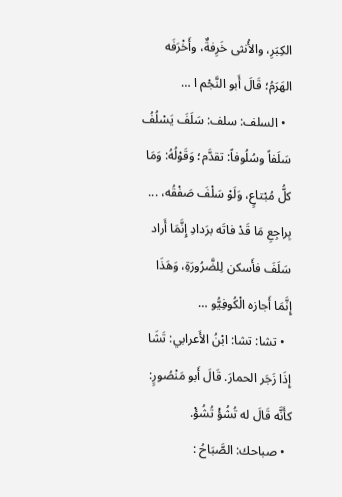الكِبَرِ، والأُنثى خَرِفةٌ، وأَخْرَفَه الهَرَمُ؛ قَالَ أَبو النَّجْم ا …
  • السلف: سلف: سَلَفَ يَسْلُفُ سَلَفاً وسُلُوفاً: تقدَّم؛ وَقَوْلُهُ: وَمَا كلُّ مُبْتاعٍ، وَلَوْ سَلْفَ صَفْقُه، ... بِراجِعِ مَا قَدْ فاتَه برَدادِ إِنَّمَا أَراد سَلَفَ فأَسكن لِلضَّرُورَةِ، وَهَذَا إِنَّمَا أَجازه الْكُوفِيُّو …
  • تشا: تشا: ابْنُ الأَعرابي: تَشَا إِذَا زَجَر الحمارَ. قَالَ أَبو مَنْصُورٍ: كأَنَّه قَالَ له تُشُؤْ تُشُؤْ.
  • صباحك: الصَّبَاحُ :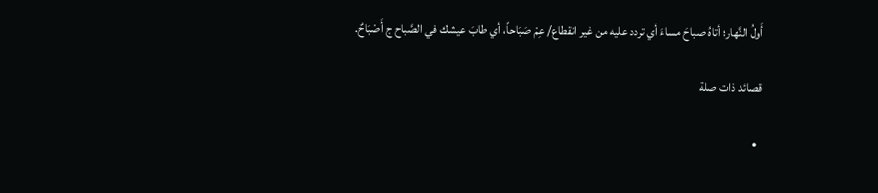أَولُ النَّهار؛ أتاهُ صباحَ مساءَ أي تردد عليه من غير انقطاع/ عِمْ صَبَاحاً، أي طابَ عيشك في الصَّباح ج أَصْبَاحٌ.

قصائد ذات صلة

  •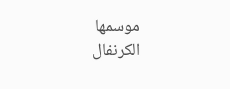موسمها الكرنفال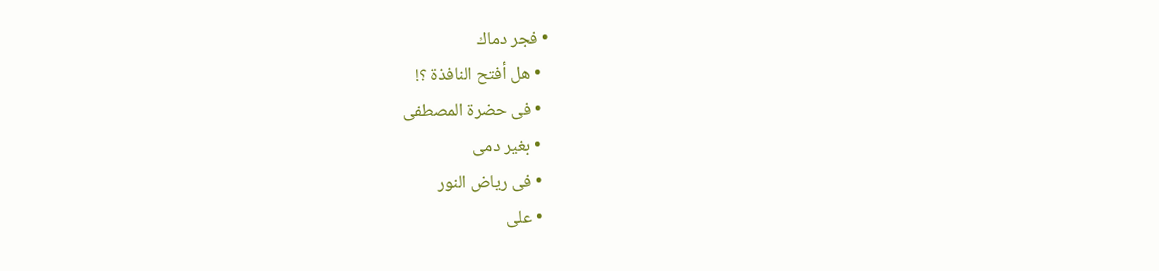• فجر دماك
  • هل أفتح النافذة ؟!
  • فى حضرة المصطفى
  • بغير دمى
  • فى رياض النور
  • على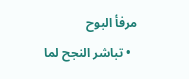مرفأ البوح
  • تباشر النجح لما